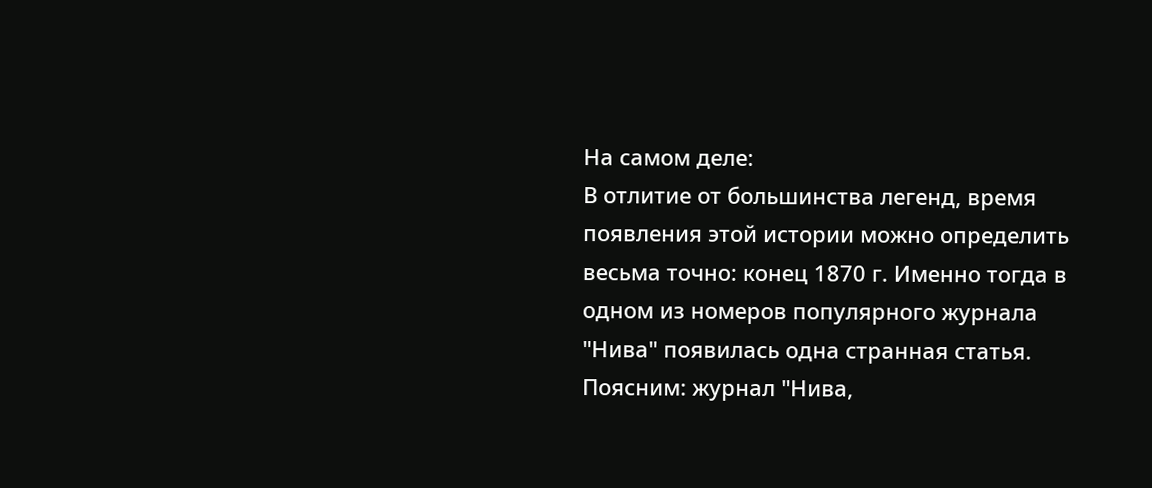На самом деле:
В отлитие от большинства легенд, время появления этой истории можно определить весьма точно: конец 1870 г. Именно тогда в одном из номеров популярного журнала "Нива" появилась одна странная статья.
Поясним: журнал "Нива,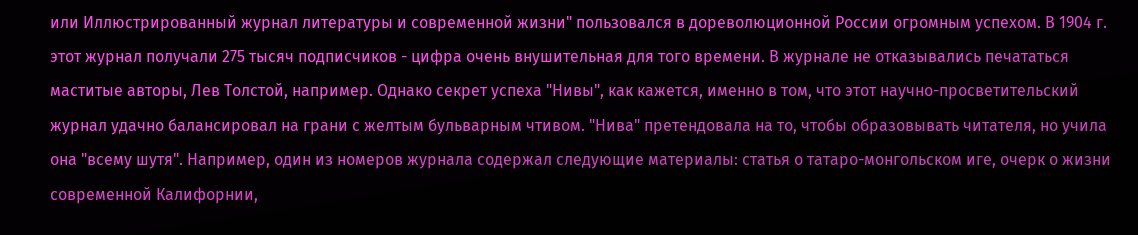или Иллюстрированный журнал литературы и современной жизни" пользовался в дореволюционной России огромным успехом. В 1904 г. этот журнал получали 275 тысяч подписчиков - цифра очень внушительная для того времени. В журнале не отказывались печататься маститые авторы, Лев Толстой, например. Однако секрет успеха "Нивы", как кажется, именно в том, что этот научно-просветительский журнал удачно балансировал на грани с желтым бульварным чтивом. "Нива" претендовала на то, чтобы образовывать читателя, но учила она "всему шутя". Например, один из номеров журнала содержал следующие материалы: статья о татаро-монгольском иге, очерк о жизни современной Калифорнии,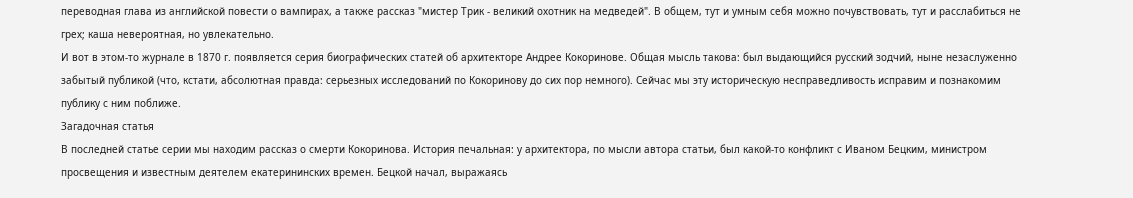переводная глава из английской повести о вампирах, а также рассказ "мистер Трик - великий охотник на медведей". В общем, тут и умным себя можно почувствовать, тут и расслабиться не грех; каша невероятная, но увлекательно.
И вот в этом-то журнале в 1870 г. появляется серия биографических статей об архитекторе Андрее Кокоринове. Общая мысль такова: был выдающийся русский зодчий, ныне незаслуженно забытый публикой (что, кстати, абсолютная правда: серьезных исследований по Кокоринову до сих пор немного). Сейчас мы эту историческую несправедливость исправим и познакомим публику с ним поближе.
Загадочная статья
В последней статье серии мы находим рассказ о смерти Кокоринова. История печальная: у архитектора, по мысли автора статьи, был какой-то конфликт с Иваном Бецким, министром просвещения и известным деятелем екатерининских времен. Бецкой начал, выражаясь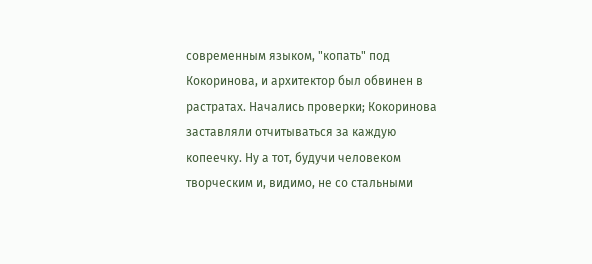современным языком, "копать" под Кокоринова, и архитектор был обвинен в растратах. Начались проверки; Кокоринова заставляли отчитываться за каждую копеечку. Ну а тот, будучи человеком творческим и, видимо, не со стальными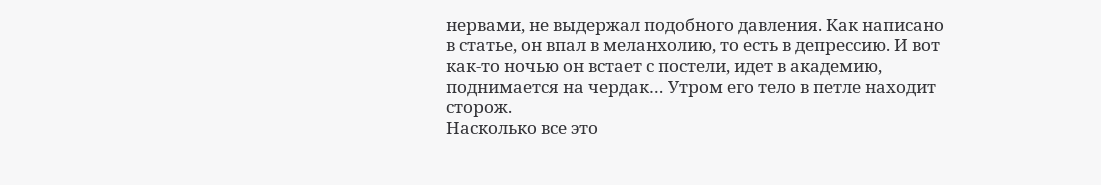нервами, не выдержал подобного давления. Как написано в статье, он впал в меланхолию, то есть в депрессию. И вот как-то ночью он встает с постели, идет в академию, поднимается на чердак… Утром его тело в петле находит сторож.
Насколько все это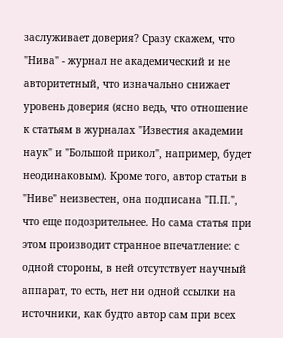заслуживает доверия? Сразу скажем, что "Нива" - журнал не академический и не авторитетный, что изначально снижает уровень доверия (ясно ведь, что отношение к статьям в журналах "Известия академии наук" и "Большой прикол", например, будет неодинаковым). Кроме того, автор статьи в "Ниве" неизвестен, она подписана "П.П.", что еще подозрительнее. Но сама статья при этом производит странное впечатление: с одной стороны, в ней отсутствует научный аппарат, то есть, нет ни одной ссылки на источники, как будто автор сам при всех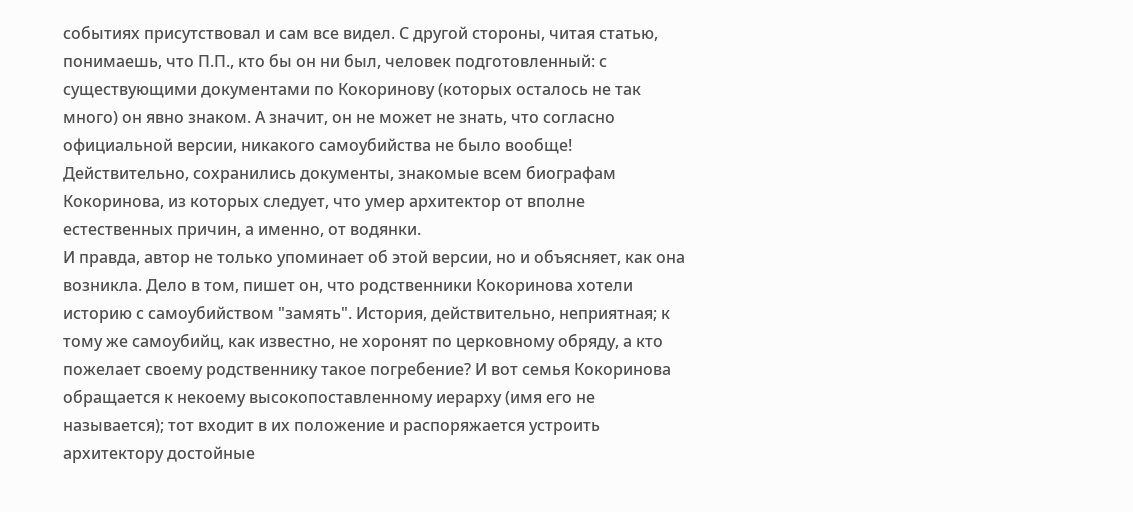событиях присутствовал и сам все видел. С другой стороны, читая статью, понимаешь, что П.П., кто бы он ни был, человек подготовленный: с существующими документами по Кокоринову (которых осталось не так много) он явно знаком. А значит, он не может не знать, что согласно официальной версии, никакого самоубийства не было вообще! Действительно, сохранились документы, знакомые всем биографам Кокоринова, из которых следует, что умер архитектор от вполне естественных причин, а именно, от водянки.
И правда, автор не только упоминает об этой версии, но и объясняет, как она возникла. Дело в том, пишет он, что родственники Кокоринова хотели историю с самоубийством "замять". История, действительно, неприятная; к тому же самоубийц, как известно, не хоронят по церковному обряду, а кто пожелает своему родственнику такое погребение? И вот семья Кокоринова обращается к некоему высокопоставленному иерарху (имя его не называется); тот входит в их положение и распоряжается устроить архитектору достойные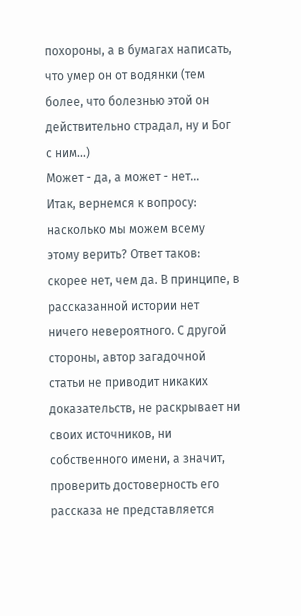похороны, а в бумагах написать, что умер он от водянки (тем более, что болезнью этой он действительно страдал, ну и Бог с ним…)
Может - да, а может - нет…
Итак, вернемся к вопросу: насколько мы можем всему этому верить? Ответ таков: скорее нет, чем да. В принципе, в рассказанной истории нет ничего невероятного. С другой стороны, автор загадочной статьи не приводит никаких доказательств, не раскрывает ни своих источников, ни собственного имени, а значит, проверить достоверность его рассказа не представляется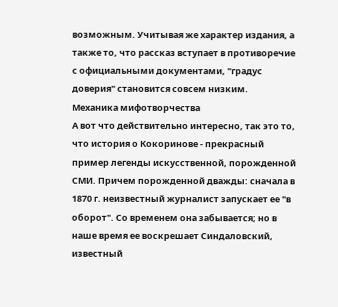возможным. Учитывая же характер издания, а также то, что рассказ вступает в противоречие с официальными документами, "градус доверия" становится совсем низким.
Механика мифотворчества
А вот что действительно интересно, так это то, что история о Кокоринове - прекрасный пример легенды искусственной, порожденной СМИ. Причем порожденной дважды: сначала в 1870 г. неизвестный журналист запускает ее "в оборот". Со временем она забывается; но в наше время ее воскрешает Синдаловский, известный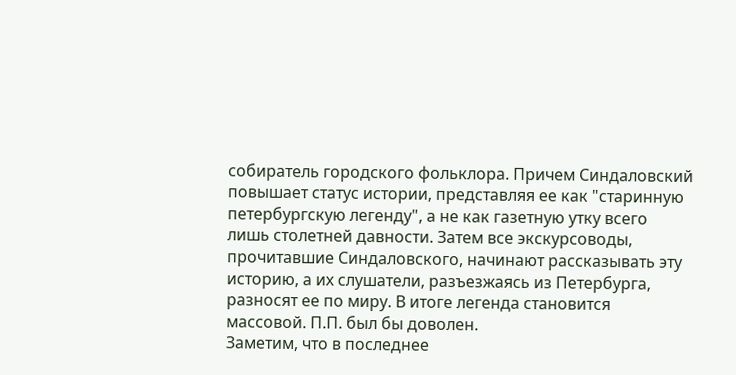собиратель городского фольклора. Причем Синдаловский повышает статус истории, представляя ее как "старинную петербургскую легенду", а не как газетную утку всего лишь столетней давности. Затем все экскурсоводы, прочитавшие Синдаловского, начинают рассказывать эту историю, а их слушатели, разъезжаясь из Петербурга, разносят ее по миру. В итоге легенда становится массовой. П.П. был бы доволен.
Заметим, что в последнее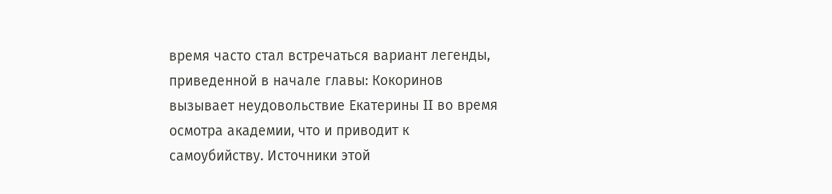время часто стал встречаться вариант легенды, приведенной в начале главы: Кокоринов вызывает неудовольствие Екатерины II во время осмотра академии, что и приводит к самоубийству. Источники этой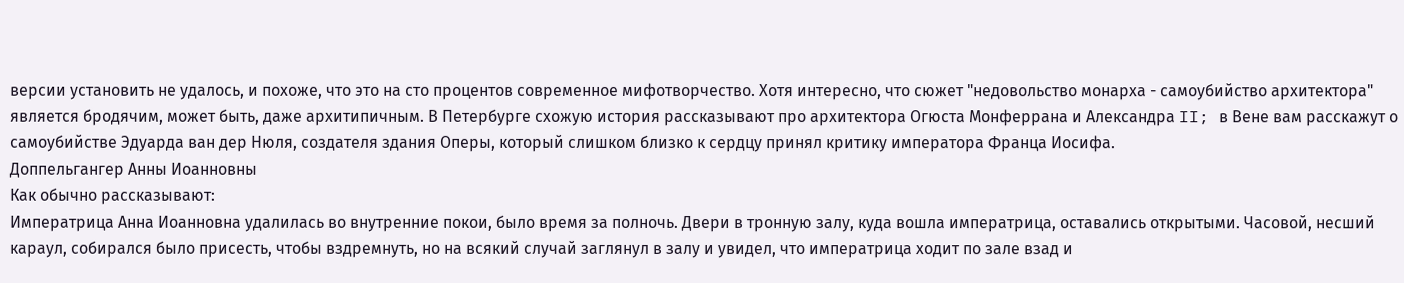версии установить не удалось, и похоже, что это на сто процентов современное мифотворчество. Хотя интересно, что сюжет "недовольство монарха - самоубийство архитектора" является бродячим, может быть, даже архитипичным. В Петербурге схожую история рассказывают про архитектора Огюста Монферрана и Александра II; в Вене вам расскажут о самоубийстве Эдуарда ван дер Нюля, создателя здания Оперы, который слишком близко к сердцу принял критику императора Франца Иосифа.
Доппельгангер Анны Иоанновны
Как обычно рассказывают:
Императрица Анна Иоанновна удалилась во внутренние покои, было время за полночь. Двери в тронную залу, куда вошла императрица, оставались открытыми. Часовой, несший караул, собирался было присесть, чтобы вздремнуть, но на всякий случай заглянул в залу и увидел, что императрица ходит по зале взад и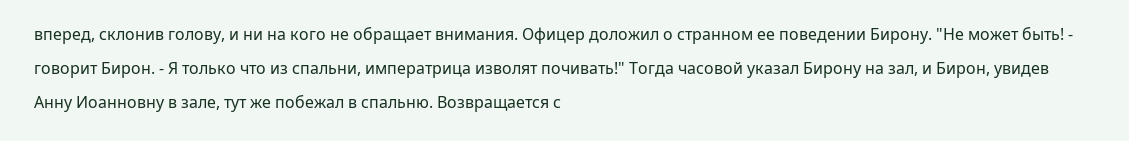вперед, склонив голову, и ни на кого не обращает внимания. Офицер доложил о странном ее поведении Бирону. "Не может быть! - говорит Бирон. - Я только что из спальни, императрица изволят почивать!" Тогда часовой указал Бирону на зал, и Бирон, увидев Анну Иоанновну в зале, тут же побежал в спальню. Возвращается с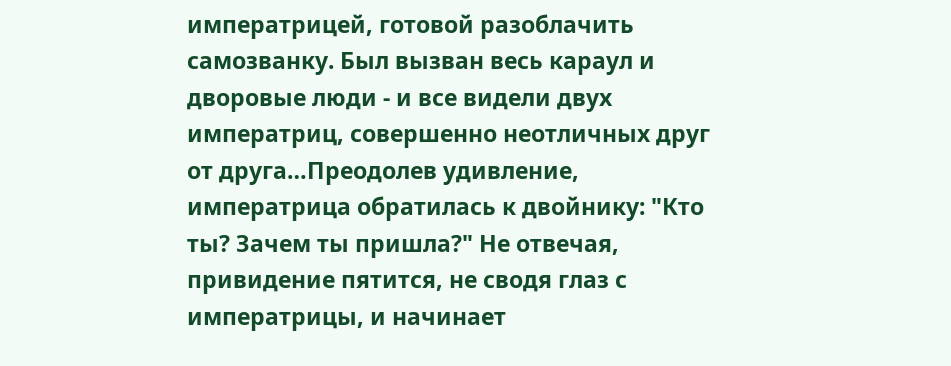императрицей, готовой разоблачить самозванку. Был вызван весь караул и дворовые люди - и все видели двух императриц, совершенно неотличных друг от друга…Преодолев удивление, императрица обратилась к двойнику: "Кто ты? Зачем ты пришла?" Не отвечая, привидение пятится, не сводя глаз с императрицы, и начинает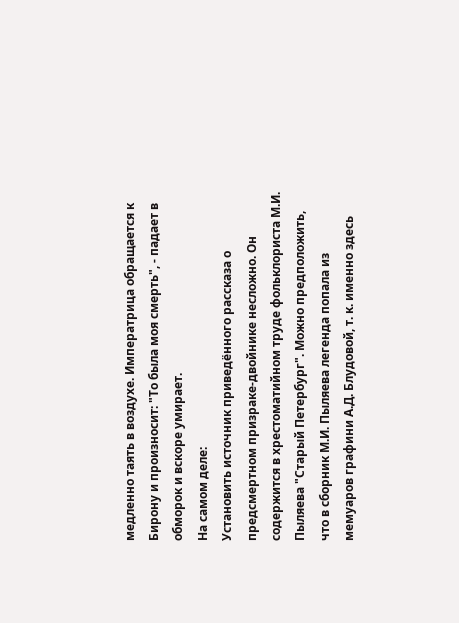медленно таять в воздухе. Императрица обращается к Бирону и произносит: "То была моя смерть", - падает в обморок и вскоре умирает.
На самом деле:
Установить источник приведённого рассказа о предсмертном призраке-двойнике несложно. Он содержится в хрестоматийном труде фольклориста М.И. Пыляева "Старый Петербург". Можно предположить, что в сборник М.И. Пыляева легенда попала из мемуаров графини А.Д. Блудовой, т. к. именно здесь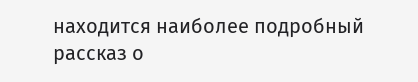находится наиболее подробный рассказ о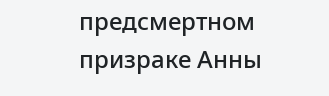предсмертном призраке Анны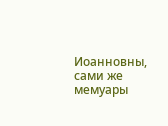Иоанновны, сами же мемуары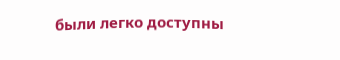были легко доступны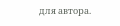для автора.